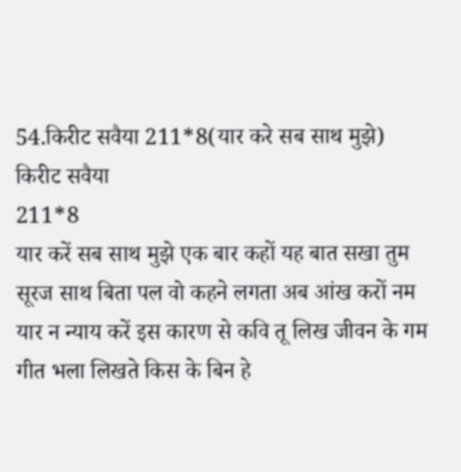54.किरीट सवैया 211*8(यार करे सब साथ मुझे)
किरीट सवैया
211*8
यार करें सब साथ मुझे एक बार कहों यह बात सखा तुम
सूरज साथ बिता पल वो कहने लगता अब आंख करों नम
यार न न्याय करें इस कारण से कवि तू लिख जीवन के गम
गीत भला लिखते किस के बिन हे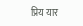प्रिय यार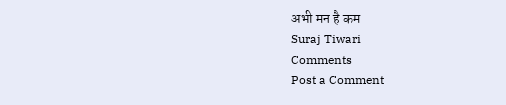अभी मन है कम
Suraj Tiwari
Comments
Post a Comment